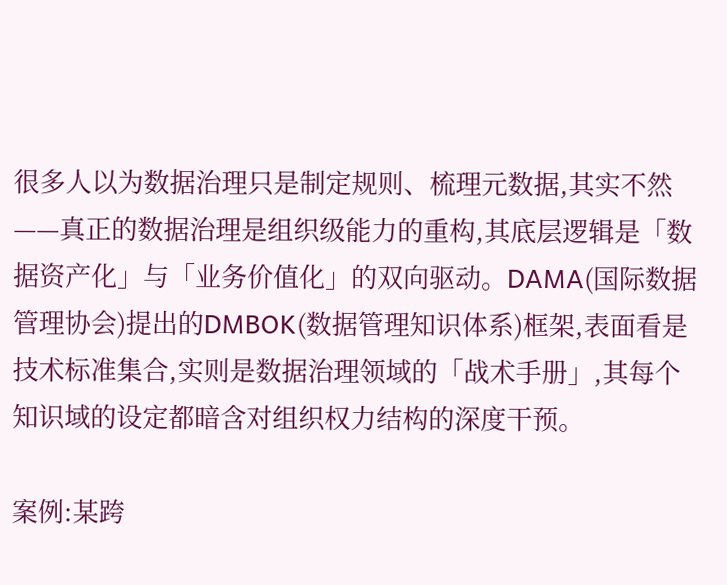很多人以为数据治理只是制定规则、梳理元数据,其实不然——真正的数据治理是组织级能力的重构,其底层逻辑是「数据资产化」与「业务价值化」的双向驱动。DAMA(国际数据管理协会)提出的DMBOK(数据管理知识体系)框架,表面看是技术标准集合,实则是数据治理领域的「战术手册」,其每个知识域的设定都暗含对组织权力结构的深度干预。

案例:某跨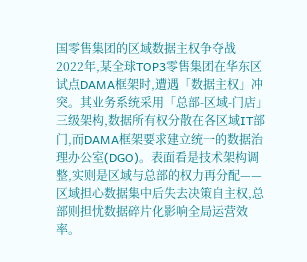国零售集团的区域数据主权争夺战
2022年,某全球TOP3零售集团在华东区试点DAMA框架时,遭遇「数据主权」冲突。其业务系统采用「总部-区域-门店」三级架构,数据所有权分散在各区域IT部门,而DAMA框架要求建立统一的数据治理办公室(DGO)。表面看是技术架构调整,实则是区域与总部的权力再分配——区域担心数据集中后失去决策自主权,总部则担忧数据碎片化影响全局运营效率。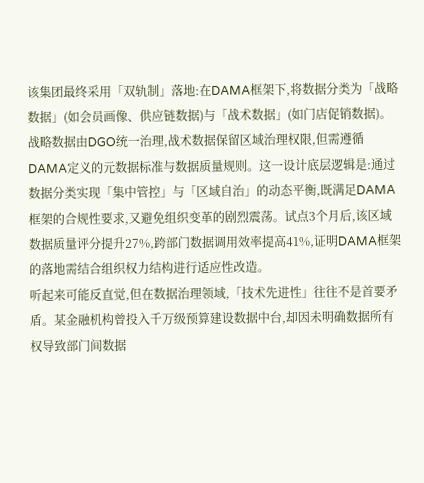该集团最终采用「双轨制」落地:在DAMA框架下,将数据分类为「战略数据」(如会员画像、供应链数据)与「战术数据」(如门店促销数据)。战略数据由DGO统一治理,战术数据保留区域治理权限,但需遵循DAMA定义的元数据标准与数据质量规则。这一设计底层逻辑是:通过数据分类实现「集中管控」与「区域自治」的动态平衡,既满足DAMA框架的合规性要求,又避免组织变革的剧烈震荡。试点3个月后,该区域数据质量评分提升27%,跨部门数据调用效率提高41%,证明DAMA框架的落地需结合组织权力结构进行适应性改造。
听起来可能反直觉,但在数据治理领域,「技术先进性」往往不是首要矛盾。某金融机构曾投入千万级预算建设数据中台,却因未明确数据所有权导致部门间数据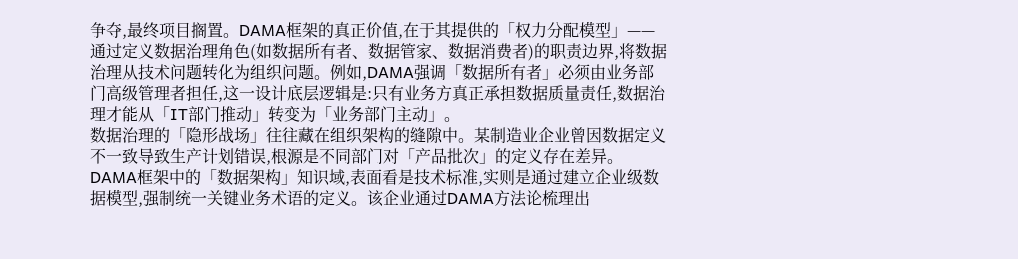争夺,最终项目搁置。DAMA框架的真正价值,在于其提供的「权力分配模型」——通过定义数据治理角色(如数据所有者、数据管家、数据消费者)的职责边界,将数据治理从技术问题转化为组织问题。例如,DAMA强调「数据所有者」必须由业务部门高级管理者担任,这一设计底层逻辑是:只有业务方真正承担数据质量责任,数据治理才能从「IT部门推动」转变为「业务部门主动」。
数据治理的「隐形战场」往往藏在组织架构的缝隙中。某制造业企业曾因数据定义不一致导致生产计划错误,根源是不同部门对「产品批次」的定义存在差异。DAMA框架中的「数据架构」知识域,表面看是技术标准,实则是通过建立企业级数据模型,强制统一关键业务术语的定义。该企业通过DAMA方法论梳理出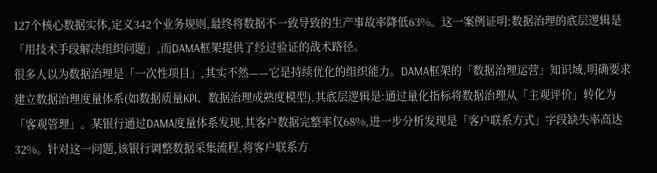127个核心数据实体,定义342个业务规则,最终将数据不一致导致的生产事故率降低63%。这一案例证明:数据治理的底层逻辑是「用技术手段解决组织问题」,而DAMA框架提供了经过验证的战术路径。
很多人以为数据治理是「一次性项目」,其实不然——它是持续优化的组织能力。DAMA框架的「数据治理运营」知识域,明确要求建立数据治理度量体系(如数据质量KPI、数据治理成熟度模型),其底层逻辑是:通过量化指标将数据治理从「主观评价」转化为「客观管理」。某银行通过DAMA度量体系发现,其客户数据完整率仅68%,进一步分析发现是「客户联系方式」字段缺失率高达32%。针对这一问题,该银行调整数据采集流程,将客户联系方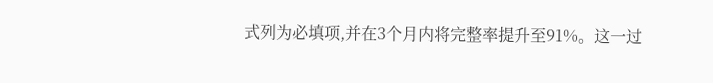式列为必填项,并在3个月内将完整率提升至91%。这一过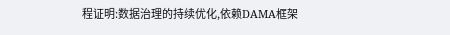程证明:数据治理的持续优化,依赖DAMA框架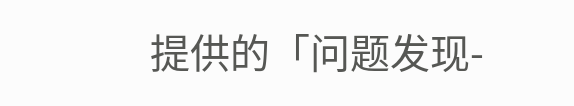提供的「问题发现-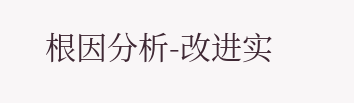根因分析-改进实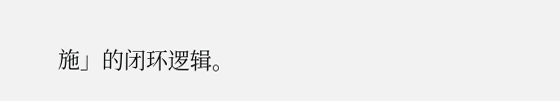施」的闭环逻辑。